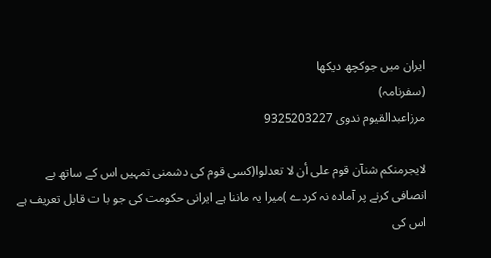ایران میں جوکچھ دیکھا
(سفرنامہ)
مرزاعبدالقیوم ندوی 9325203227

لایجرمنکم شنآن قوم علی أن لا تعدلوا(کسی قوم کی دشمنی تمہیں اس کے ساتھ بے انصافی کرنے پر آمادہ نہ کردے )میرا یہ ماننا ہے ایرانی حکومت کی جو با ت قابل تعریف ہے اس کی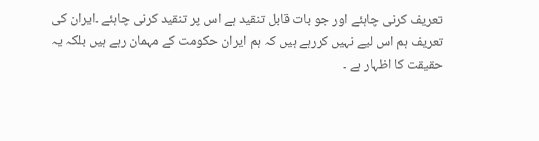تعریف کرنی چاہئے اور جو بات قابل تنقید ہے اس پر تنقید کرنی چاہئے ۔ایران کی تعریف ہم اس لیے نہیں کررہے ہیں کہ ہم ایران حکومت کے مہمان رہے ہیں بلکہ یہ حقیقت کا اظہار ہے ۔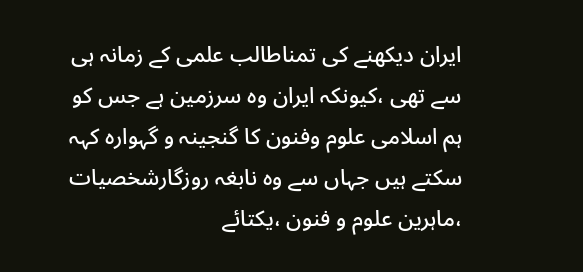ایران دیکھنے کی تمناطالب علمی کے زمانہ ہی سے تھی ،کیونکہ ایران وہ سرزمین ہے جس کو ہم اسلامی علوم وفنون کا گنجینہ و گہوارہ کہہ سکتے ہیں جہاں سے وہ نابغہ روزگارشخصیات ،ماہرین علوم و فنون ،یکتائے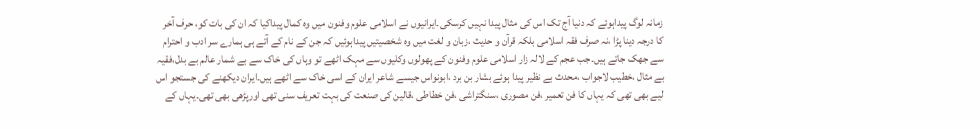زمانہ لوگ پیداہوئے کہ دنیا آج تک اس کی مثال پیدا نہیں کرسکی۔ایرانیوں نے اسلامی علوم وفنون میں وہ کمال پیداکیا کہ ان کی بات کو، حرف آخر کا درجہ دینا پڑا ،نہ صرف فقہ اسلامی بلکہ قرآن و حدیث ،زبان و لغت میں وہ شخصیتیں پیداہوئیں کہ جن کے نام کے آتے ہی ہمارے سر ادب و احترام سے جھک جاتے ہیں۔جب عجم کے لالہ زار اسلامی علوم وفنون کے پھولوں وکلیوں سے مہک اٹھے تو وہاں کی خاک سے بے شمار عالم بے بدل،فقیہ بے مثال ،خطیب لاجواب ،محدث بے نظیر پیدا ہوئے بشار بن برد ،ابونواس جیسے شاعر ایران کے اسی خاک سے اٹھے ہیں۔ایران دیکھنے کی جستجو اس لیے بھی تھی کہ یہاں کا فن تعمیر ،فن مصوری ،سنگتراشی ،فن خطاطی ،قالین کی صنعت کی بہت تعریف سنی تھی اورپڑھی بھی تھی۔یہاں کے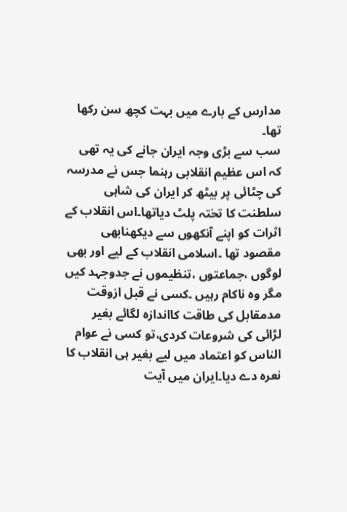مدارس کے بارے میں بہت کچھ سن رکھا تھا۔
سب سے بڑی وجہ ایران جانے کی یہ تھی کہ اس عظیم انقلابی رہنما جس نے مدرسہ کی چٹائی پر بیٹھ کر ایران کی شاہی سلطنت کا تختہ پلٹ دیاتھا۔اس انقلاب کے اثرات کو اپنے آنکھوں سے دیکھنابھی مقصود تھا ۔اسلامی انقلاب کے لیے اور بھی لوگوں ،جماعتوں ،تنظیموں نے جدوجہد کیں مگر وہ ناکام رہیں ۔کسی نے قبل ازوقت مدمقابل کی طاقت کااندازہ لگائے بغیر لڑائی کی شروعات کردی،تو کسی نے عوام الناس کو اعتماد میں لیے بغیر ہی انقلاب کا نعرہ دے دیا۔ایران میں آیت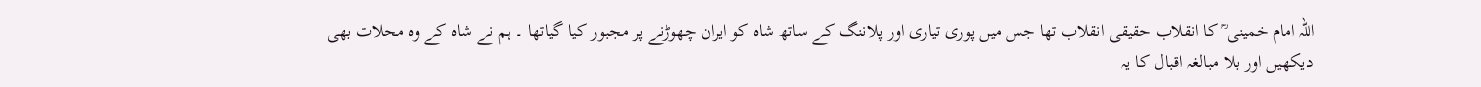اللہ امام خمینی ؒ کا انقلاب حقیقی انقلاب تھا جس میں پوری تیاری اور پلاننگ کے ساتھ شاہ کو ایران چھوڑنے پر مجبور کیا گیاتھا ۔ ہم نے شاہ کے وہ محلات بھی دیکھیں اور بلا مبالغہ اقبال کا یہ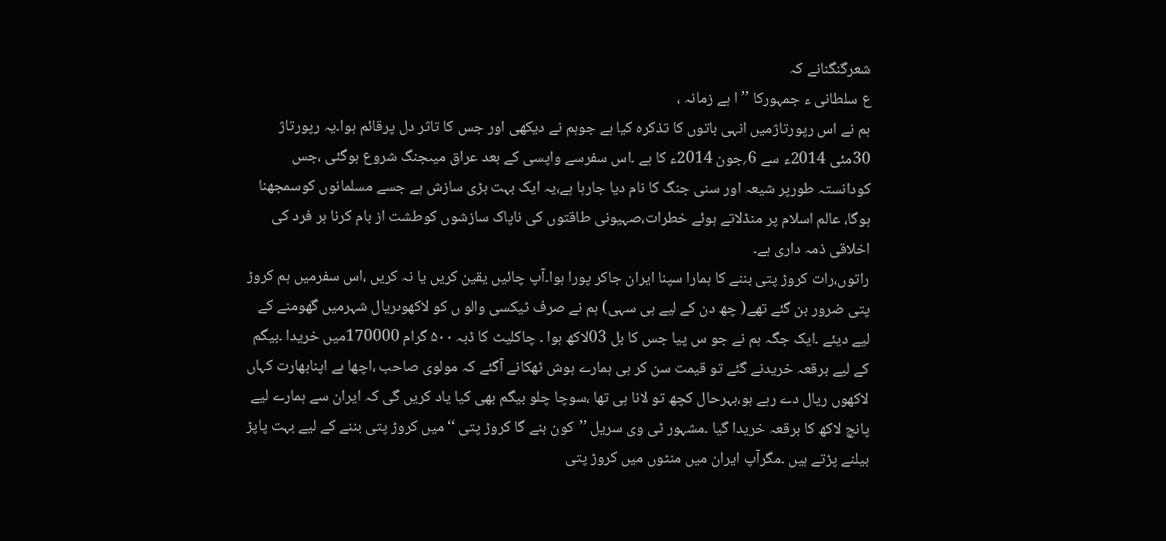شعرگنگنانے کہ
ع سلطانی ء جمہورکا ’’ ا ہے زمانہ ،
ہم نے اس رپورتاژمیں انہی باتوں کا تذکرہ کیا ہے جوہم نے دیکھی اور جس کا تاثر دل پرقائم ہوا۔یہ رپورتاژ 30مئی 2014ء سے 6؍جون 2014ء کا ہے ۔اس سفرسے واپسی کے بعد عراق میںجنگ شروع ہوگئی ،جس کودانستہ طورپر شیعہ اور سنی جنگ کا نام دیا جارہا ہے،یہ ایک بہت بڑی سازش ہے جسے مسلمانوں کوسمجھنا ہوگا، عالم اسلام پر منڈلاتے ہوئے خطرات،صہیونی طاقتوں کی ناپاک سازشوں کوطشت از بام کرنا ہر فرد کی اخلاقی ذمہ داری ہے۔
راتوں،رات کروڑ پتی بننے کا ہمارا سپنا ایران جاکر پورا ہوا۔آپ چائیں یقین کریں یا نہ کریں ،اس سفرمیں ہم کروڑ پتی ضرور بن گئے تھے( چھ دن کے لیے ہی سہی) ہم نے صرف ٹیکسی والو ں کو لاکھوںریال شہرمیں گھومنے کے لیے دیئے ۔ایک جگہ ہم نے جو س پیا جس کا بل 03لاکھ ہوا ۔ چاکلیٹ کا ڈبہ ۵۰۰ گرام 170000میں خریدا ۔بیگم کے لیے برقعہ خریدنے گئے تو قیمت سن کر ہی ہمارے ہوش ٹھکانے آگئے کہ مولوی صاحب ،اچھا ہے اپنابھارت کہاں لاکھوں ریال دے رہے ہو،بہرحال کچھ تو لانا ہی تھا ،سوچا چلو بیگم بھی کیا یاد کریں گی کہ ایران سے ہمارے لیے پانچ لاکھ کا برقعہ خریدا گیا ۔مشہور ٹی وی سریل ’’کون بنے گا کروڑ پتی ‘‘میں کروڑ پتی بننے کے لیے بہت پاپڑ بیلنے پڑتے ہیں ۔مگرآپ ایران میں منٹوں میں کروڑ پتی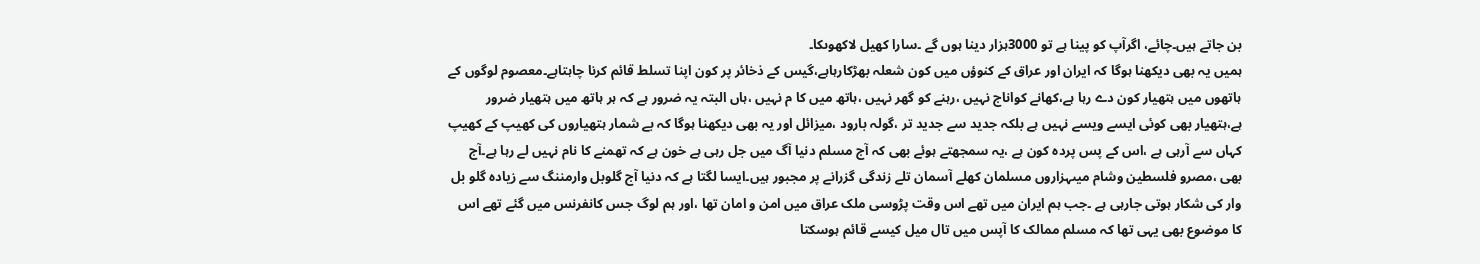بن جاتے ہیں۔چائے، اگرآپ کو پینا ہے تو 3000ہزار دینا ہوں گے ۔سارا کھیل لاکھوںکا۔
ہمیں یہ بھی دیکھنا ہوگا کہ ایران اور عراق کے کنوؤں میں کون شعلہ بھڑکارہاہے،گیس کے ذخائر پر کون اپنا تسلط قائم کرنا چاہتاہے۔معصوم لوگوں کے ہاتھوں میں ہتھیار کون دے رہا ہے،کھانے کواناج نہیں ،رہنے کو گھر نہیں ،ہاتھ میں کا م نہیں ،ہاں البتہ یہ ضرور ہے کہ ہر ہاتھ میں ہتھیار ضرور ہے،ہتھیار بھی کوئی ایسے ویسے نہیں ہے بلکہ جدید سے جدید تر ،گولہ بارود ،میزائل اور یہ بھی دیکھنا ہوگا کہ بے شمار ہتھیاروں کی کھیپ کے کھیپ کہاں سے آرہی ہے ،اس کے پس پردہ کون ہے ،یہ سمجھتے ہوئے بھی کہ آج مسلم دنیا آگ میں جل رہی ہے خون ہے کہ تھمنے کا نام نہیں لے رہا ہے۔آج بھی ،مصرو فلسطین وشام میںہزاروں مسلمان کھلے آسمان تلے زندگی گزرانے پر مجبور ہیں۔ایسا لگتا ہے کہ دنیا آج گلوبل وارمننگ سے زیادہ گلو بل وار کی شکار ہوتی جارہی ہے ۔جب ہم ایران میں تھے اس وقت پڑوسی ملک عراق میں امن و امان تھا ،اور ہم لوگ جس کانفرنس میں گئے تھے اس کا موضوع بھی یہی تھا کہ مسلم ممالک کا آپس میں تال میل کیسے قائم ہوسکتا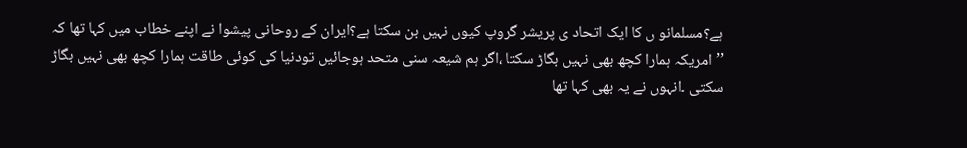ہے؟مسلمانو ں کا ایک اتحاد ی پریشر گروپ کیوں نہیں بن سکتا ہے؟ایران کے روحانی پیشوا نے اپنے خطاب میں کہا تھا کہ ’’امریکہ ہمارا کچھ بھی نہیں بگاڑ سکتا ،اگر ہم شیعہ سنی متحد ہوجائیں تودنیا کی کوئی طاقت ہمارا کچھ بھی نہیں بگاڑ سکتی ۔انہوں نے یہ بھی کہا تھا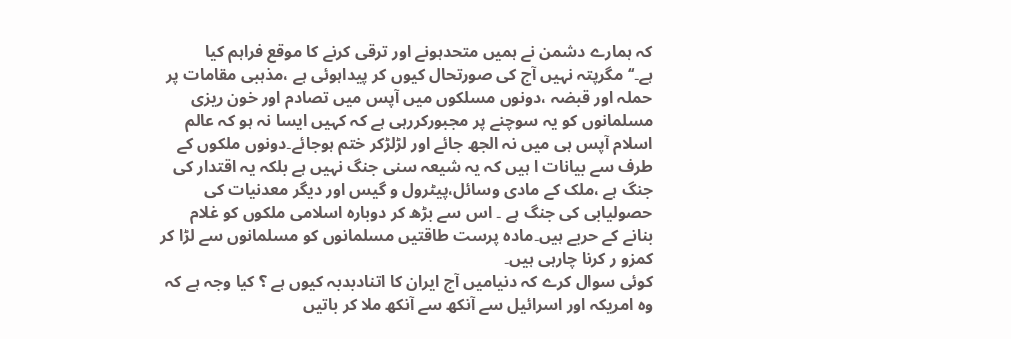کہ ہمارے دشمن نے ہمیں متحدہونے اور ترقی کرنے کا موقع فراہم کیا ہے۔‘‘مگرپتہ نہیں آج کی صورتحال کیوں کر پیداہوئی ہے ،مذہبی مقامات پر حملہ اور قبضہ ،دونوں مسلکوں میں آپس میں تصادم اور خون ریزی مسلمانوں کو یہ سوچنے پر مجبورکررہی ہے کہ کہیں ایسا نہ ہو کہ عالم اسلام آپس ہی میں نہ الجھ جائے اور لڑلڑکر ختم ہوجائے۔دونوں ملکوں کے طرف سے بیانات ا ہیں کہ یہ شیعہ سنی جنگ نہیں ہے بلکہ یہ اقتدار کی جنگ ہے ،ملک کے مادی وسائل،پیٹرول و گیس اور دیگر معدنیات کی حصولیابی کی جنگ ہے ۔ اس سے بڑھ کر دوبارہ اسلامی ملکوں کو غلام بنانے کے حربے ہیں۔مادہ پرست طاقتیں مسلمانوں کو مسلمانوں سے لڑا کر کمزو ر کرنا چارہی ہیں۔
کوئی سوال کرے کہ دنیامیں آج ایران کا اتنادبدبہ کیوں ہے ؟ کیا وجہ ہے کہ وہ امریکہ اور اسرائیل سے آنکھ سے آنکھ ملا کر باتیں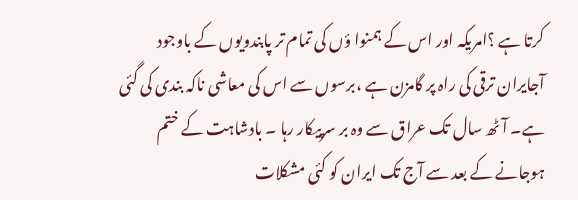کرتا ہے ؟امریکہ اور اس کے ہمنوا ؤں کی تمام تر پابندویوں کے باوجود آجایران ترقی کی راہ پر گامزن ہے ،برسوں سے اس کی معاشی ناکہ بندی کی گئی ہے۔ آٹھ سال تک عراق سے وہ بر سرپیکار رہا ۔ بادشاہت کے ختم ہوجانے کے بعد سے آج تک ایران کو کئی مشکلات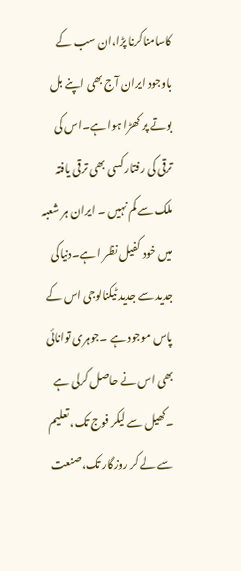کاسامناکرنا پڑا،ان سب کے باوجود ایران آج بھی اپنے بل بوتے پر کھڑا ہوا ہے۔اس کی ترقی کی رفتار کسی بھی ترقی یافتہ ملک سے کم نہیں ۔ ایران ہر شعبہ میں خود کفیل نظر ا ہے۔دنیاکی جدید سے جدید ٹیکنالوجی اس کے پاس موجود ہے ۔جوہری توانائی بھی اس نے حاصل کرلی ہے ۔کھیل سے لیکر فوج تک، تعلیم سے لے کر روزگار تک،صنعت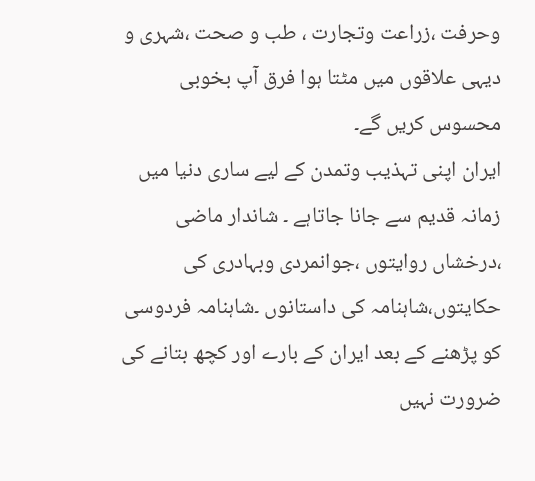وحرفت ،زراعت وتجارت ، طب و صحت ،شہری و دیہی علاقوں میں مٹتا ہوا فرق آپ بخوبی محسوس کریں گے۔
ایران اپنی تہذیب وتمدن کے لیے ساری دنیا میں زمانہ قدیم سے جانا جاتاہے ۔ شاندار ماضی ،درخشاں روایتوں ،جوانمردی وبہادری کی حکایتوں،شاہنامہ کی داستانوں ۔شاہنامہ فردوسی کو پڑھنے کے بعد ایران کے بارے اور کچھ بتانے کی ضرورت نہیں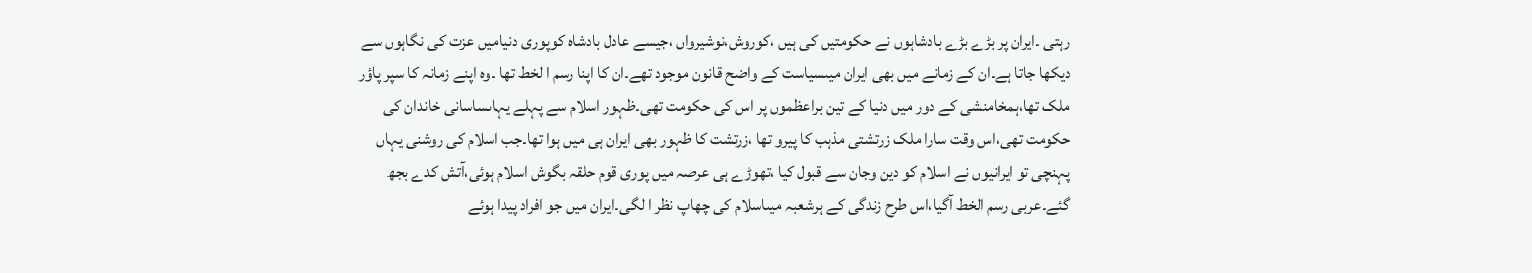رہتی ۔ایران پر بڑے بڑے بادشاہوں نے حکومتیں کی ہیں ،کوروش،نوشیرواں ،جیسے عادل بادشاہ کوپوری دنیامیں عزت کی نگاہوں سے دیکھا جاتا ہے۔ان کے زمانے میں بھی ایران میںسیاست کے واضح قانون موجود تھے۔ان کا اپنا رسم ا لخط تھا ۔وہ اپنے زمانہ کا سپر پاؤر ملک تھا،ہمخامنشی کے دور میں دنیا کے تین براعظموں پر اس کی حکومت تھی۔ظہور اسلام سے پہلے یہاںساسانی خاندان کی حکومت تھی،اس وقت سارا ملک زرتشتی مذہب کا پیرو تھا ،زرتشت کا ظہور بھی ایران ہی میں ہوا تھا۔جب اسلام کی روشنی یہاں پہنچی تو ایرانیوں نے اسلام کو دین وجان سے قبول کیا ،تھوڑے ہی عرصہ میں پوری قوم حلقہ بگوش اسلام ہوئی،آتش کدے بجھ گئے۔عربی رسم الخط آگیا،اس طرح زندگی کے ہرشعبہ میںاسلام کی چھاپ نظر ا لگی۔ایران میں جو افراد پیدا ہوئے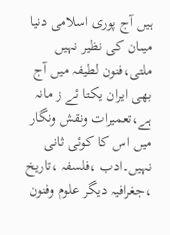ہیں آج پوری اسلامی دنیا میںان کی نظیر نہیں ملتی،فنون لطیفہ میں آج بھی ایران یکتا ئے ز مانہ ہے،تعمیرات ونقش ونگار میں اس کا کوئی ثانی نہیں۔ادب ،فلسفہ ،تاریخ ،جغرافیہ دیگر علوم وفنون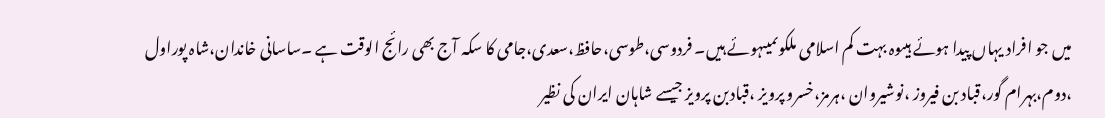میں جو افراد یہاں پیدا ہوئے ہیںوہ بہت کم اسلامی ملکوںمیںہوئے ہیں۔ فردوسی،طوسی،حافظ،سعدی،جامی کا سکہ آج بھی رائج الوقت ہے ۔ساسانی خاندان،شاہ پوراول ،دوم،بہرام گور،قباد بن فیروز ،نوشیروان ،ہرمز،خسرو پرویز ،قبادبن پرویز جیسے شاہان ایران کی نظیر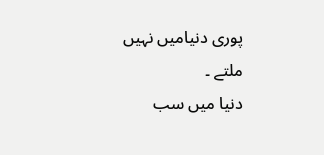پوری دنیامیں نہیں ملتے ۔
دنیا میں سب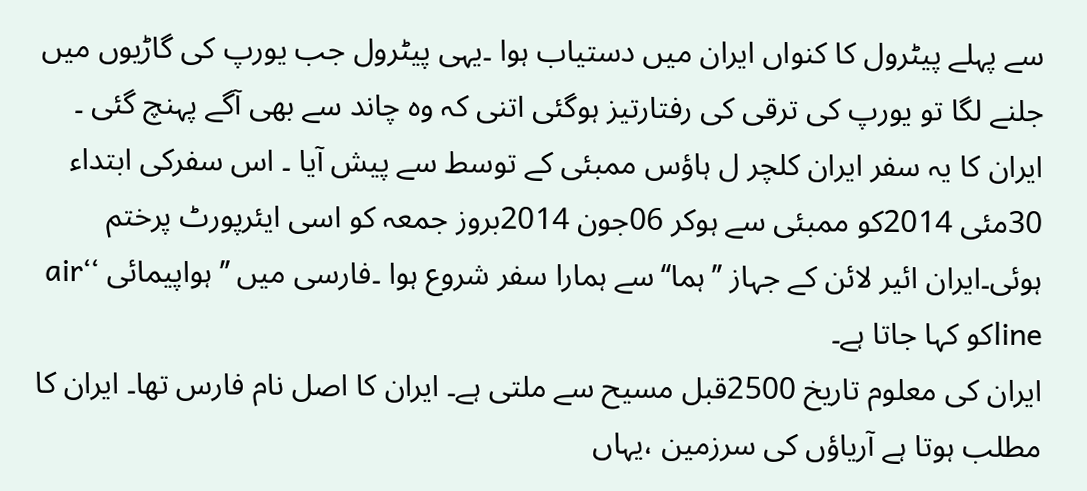سے پہلے پیٹرول کا کنواں ایران میں دستیاب ہوا ۔یہی پیٹرول جب یورپ کی گاڑیوں میں جلنے لگا تو یورپ کی ترقی کی رفتارتیز ہوگئی اتنی کہ وہ چاند سے بھی آگے پہنچ گئی ۔
ایران کا یہ سفر ایران کلچر ل ہاؤس ممبئی کے توسط سے پیش آیا ۔ اس سفرکی ابتداء 30مئی 2014کو ممبئی سے ہوکر 06جون 2014بروز جمعہ کو اسی ایئرپورٹ پرختم ہوئی۔ایران ائیر لائن کے جہاز ’’ہما‘‘سے ہمارا سفر شروع ہوا ۔فارسی میں ’’ہواپیمائی ‘‘air lineکو کہا جاتا ہے۔
ایران کی معلوم تاریخ 2500قبل مسیح سے ملتی ہے۔ ایران کا اصل نام فارس تھا۔ ایران کا مطلب ہوتا ہے آریاؤں کی سرزمین ،یہاں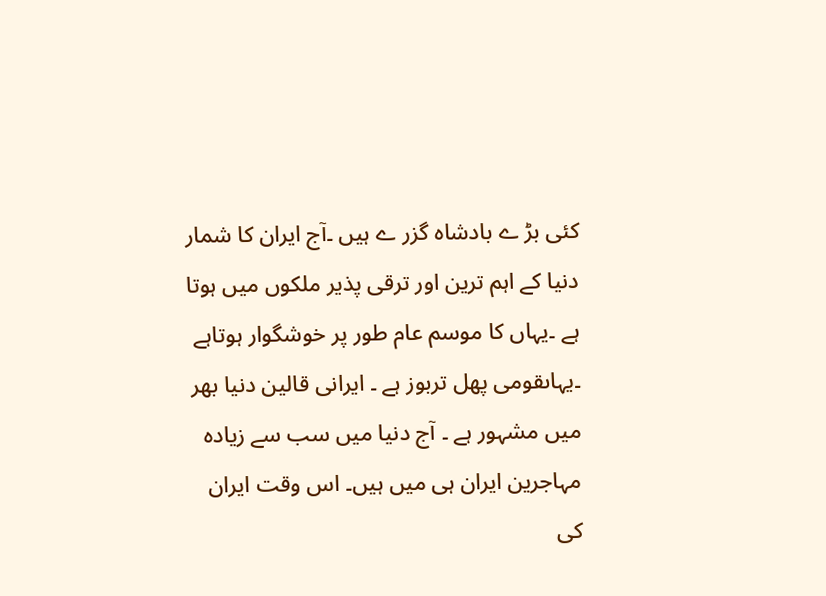کئی بڑ ے بادشاہ گزر ے ہیں ۔آج ایران کا شمار دنیا کے اہم ترین اور ترقی پذیر ملکوں میں ہوتا ہے ۔یہاں کا موسم عام طور پر خوشگوار ہوتاہے ۔یہاںقومی پھل تربوز ہے ۔ ایرانی قالین دنیا بھر میں مشہور ہے ۔ آج دنیا میں سب سے زیادہ مہاجرین ایران ہی میں ہیں۔ اس وقت ایران کی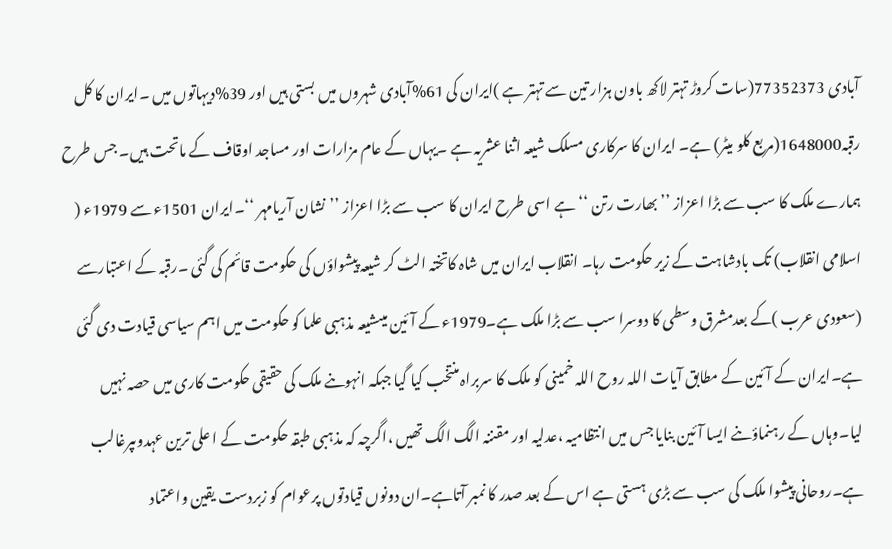آبادی 77352373(سات کروڑ تہتر لاکھ باون ہزار تین سے تہتر ہے )ایران کی 61%آبادی شہروں میں بستی ہیں اور 39%دیہاتوں میں ۔ایران کا کل رقبہ1648000(مربع کلو میٹر) ہے۔ ایران کا سرکاری مسلک شیعہ اثنا عشریہ ہے ۔یہاں کے عام مزارات اور مساجد اوقاف کے ماتحت ہیں۔ جس طرح ہمارے ملک کا سب سے بڑا اعزاز ’’بھارت رتن ‘‘ہے اسی طرح ایران کا سب سے بڑا اعزاز ’’نشان آریامہر ‘‘۔ایران 1501ء سے 1979ء ( اسلامی انقلاب) تک بادشاہت کے زیر حکومت رہا۔ انقلاب ایران میں شاہ کاتختہ الٹ کر شیعہ پیشواؤں کی حکومت قائم کی گئی ۔رقبہ کے اعتبارسے (سعودی عرب )کے بعدمشرق وسطی کا دوسرا سب سے بڑا ملک ہے۔1979ء کے آئین میںشیعہ مذہبی علما کو حکومت میں اہم سیاسی قیادت دی گئی ہے۔ایران کے آئین کے مطابق آیات اللہ روح اللہ خمینی کو ملک کا سربراہ منتخب کیا گیا جبکہ انہوںنے ملک کی حقیقی حکومت کاری میں حصہ نہیں لیا۔وہاں کے رہنماؤںنے ایسا آئین بنایا جس میں انتظامیہ ،عدلیہ اور مقننہ الگ الگ تھیں ،اگرچہ کہ مذہبی طبقہ حکومت کے ا علی ترین عہدوںپرغالب ہے۔روحانی پیشوا ملک کی سب سے بڑی ہستی ہے اس کے بعد صدر کا نمبر آتاہے۔ان دونوں قیادتوں پرعوام کو زبردست یقین واعتماد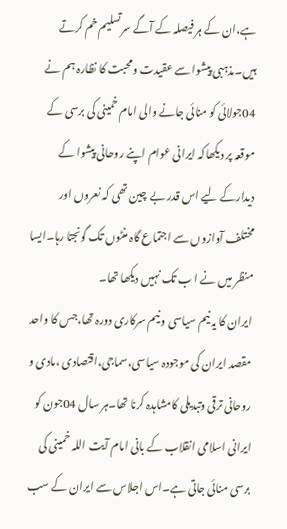ہے،ان کے ہر فیصلہ کے آگے سرتسلیم خم کرتے ہیں۔مذہبی پیشوا سے عقیدت ومحبت کا نظارہ ہم نے 04جولائی کو منائی جانے والی امام خمینی کی برسی کے موقعہ پر دیکھاکہ ایرانی عوام اپنے روحانی پیشوا کے دیدارکے لیے اس قدر بے چین تھی کہ نعروں اور مختلف آوازوں سے اجتماع گاہ منٹوں تک گونجتا رہا۔ایسا منظر میں نے ا ب تک نہیں دیکھا تھا۔
ایران کا یہ نیم سیاسی و نیم سرکاری دورہ تھا،جس کا واحد مقصد ایران کی موجودہ سیاسی،سماجی،اقتصادی ،مادی و روحانی ترقی وتبدیلی کامشاہدہ کرنا تھا۔ہر سال 04جون کو ایرانی اسلامی انقلاب کے بانی امام آیت اللہ خمینی کی برسی منائی جاتی ہے۔اس اجلاس سے ایران کے سب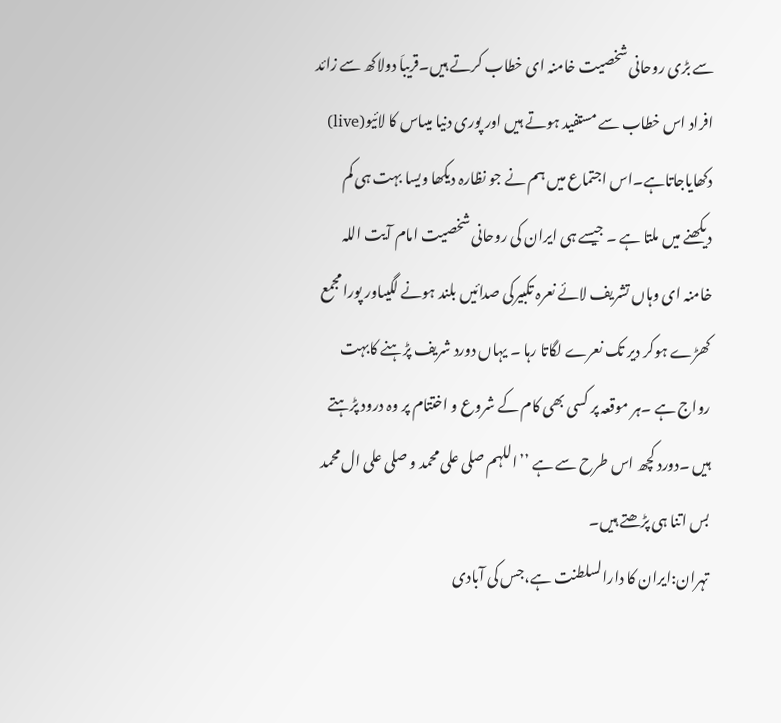سے بڑی روحانی شخصیت خامنہ ای خطاب کرتے ہیں۔قریباَ دولاکھ سے زائد افراد اس خطاب سے مستفید ہوتے ہیں اور پوری دنیا میںاس کا لائیو(live) دکھایاجاتاہے۔اس اجتماع میں ہم نے جو نظارہ دیکھا ویسا بہت ہی کم دیکھنے میں ملتا ہے ۔ جیسے ہی ایران کی روحانی شخصیت امام آیت اللہ خامنہ ای وہاں تشریف لائے نعرہ تکبیرکی صدائیں بلند ہونے لگیںاور پورا مجمع کھڑے ہوکر دیر تک نعرے لگاتا رہا ۔ یہاں دورد شریف پڑہنے کابہت رواج ہے ۔ہر موقعہ پر کسی بھی کام کے شروع و اختتام پر وہ درود پڑہتے ہیں ۔دورد کچھ اس طرح سے ہے ’’اللہم صلی علی محمد و صلی علی ال محمد بس اتنا ہی پڑھتے ہیں۔
تہران:ایران کا دارالسلطنت ہے،جس کی آبادی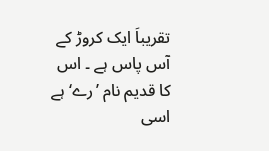تقریباَ ایک کروڑ کے آس پاس ہے ۔ اس کا قدیم نام ’رے‘ ہے اسی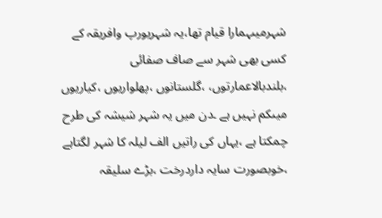شہرمیںہمارا قیام تھا،یہ شہریورپ وافریقہ کے کسی بھی شہر سے صاف صفائی ،بلندبالاعمارتوں، ،گلستانوں ،پھلواریوں ،کیاریوں میںکم نہیں ہے ۔دن میں یہ شہر شیشہ کی طرح چمکتا ہے ،یہاں کی راتیں الف لیلہ کا شہر لگتاہے ،خوبصورت سایہ داردرخت ،بڑے سلیقہ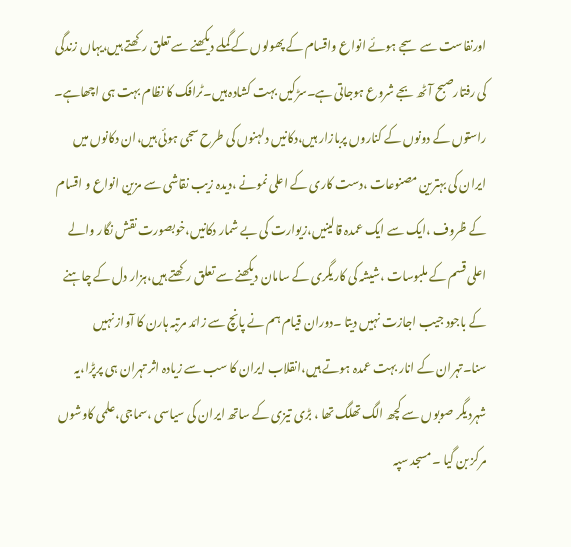اورنفاست سے سجے ہوئے انواع واقسام کے پھولوں کے گملے دیکھنے سے تعلق رکھتے ہیں،یہاں زندگی کی رفتارصبح آٹھ بجے شروع ہوجاتی ہے۔سڑکیں بہت کشادہ ہیں۔ٹرافک کا نظام بہت ہی اچھاہے۔ راستوں کے دونوں کے کناروں پربازار ہیں،دکانیں دلہنوں کی طرح سجی ہوئی ہیں،ان دکانوں میں ایران کی بہترین مصنوعات ،دست کاری کے اعلی نمونے ،دیدہ زیب نقاشی سے مزین انواع و اقسام کے ظروف ،ایک سے ایک عمدہ قالینیں،زیوارت کی بے شمار دکانیں،خوبصورت نقش نگار والے اعلی قسم کے ملبوسات ،شیشہ کی کاریگری کے سامان دیکھنے سے تعلق رکھتے ہیں،ہزار دل کے چاہنے کے باجود جیب اجازت نہیں دیتا ۔دوران قیام ہم نے پانچ سے زائد مرتبہ ہارن کا آواز نہیں سنا۔تہران کے انار بہت عمدہ ہوتے ہیں،انقلاب ایران کا سب سے زیادہ اثر تہران ہی پرپڑا،یہ شہردیگر صوبوں سے کچھ الگ تھلگ تھا ، بڑی تیزی کے ساتھ ایران کی سیاسی ،سماجی،علمی کاوشوں مرکز بن گیا ۔مسجد سپہ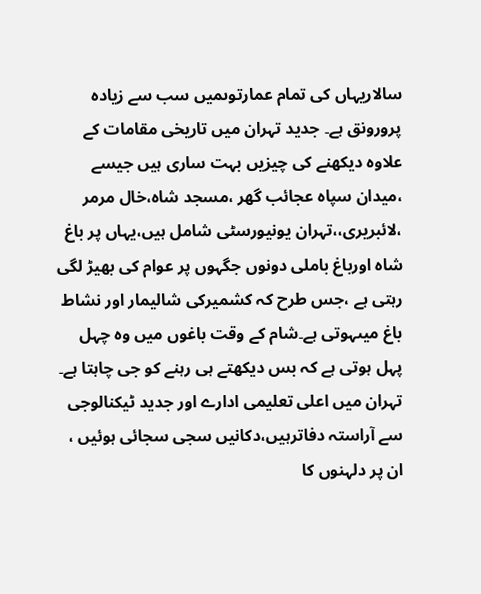سالاریہاں کی تمام عمارتوںمیں سب سے زیادہ پرورونق ہے۔ جدید تہران میں تاریخی مقامات کے علاوہ دیکھنے کی چیزیں بہت ساری ہیں جیسے ،میدان سپاہ عجائب گھر ،مسجد شاہ،خال مرمر ،لائبریری،،تہران یونیورسٹی شامل ہیں،یہاں پر باغ شاہ اورباغ باملی دونوں جگہوں پر عوام کی بھیڑ لگی رہتی ہے ،جس طرح کہ کشمیرکی شالیمار اور نشاط باغ میںہوتی ہے۔شام کے وقت باغوں میں وہ چہل پہل ہوتی ہے کہ بس دیکھتے ہی رہنے کو جی چاہتا ہے۔
تہران میں اعلی تعلیمی ادارے اور جدید ٹیکنالوجی سے آراستہ دفاترہیں،دکانیں سجی سجائی ہوئیں ، ان پر دلہنوں کا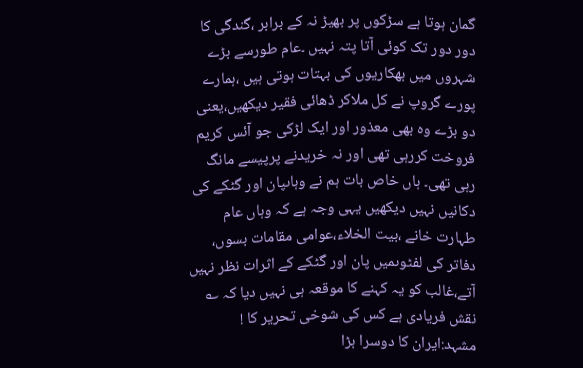گمان ہوتا ہے سڑکوں پر بھیڑ نہ کے برابر ،گندگی کا دور دور تک کوئی آتا پتہ نہیں ۔عام طورسے بڑے شہروں میں بھکاریوں کی بہتات ہوتی ہیں ،ہمارے پورے گروپ نے کل ملاکر ڈھائی فقیر دیکھیں،یعنی دو بڑے وہ بھی معذور اور ایک لڑکی جو آئس کریم فروخت کررہی تھی اور نہ خریدنے پرپیسے مانگ رہی تھی۔ ہاں خاص بات ہم نے وہاںپان اور گٹکے کی دکانیں نہیں دیکھیں یہی وجہ ہے کہ وہاں عام طہارت خانے ،بیت الخلاء،عوامی مقامات بسوں، دفاتر کی لفٹوںمیں پان اور گٹکے کے اثرات نظر نہیں آتے،غالب کو یہ کہنے کا موقعہ ہی نہیں دیا کہ ؎
نقش فریادی ہے کس کی شوخی تحریر کا !
مشہد:ایران کا دوسرا بڑا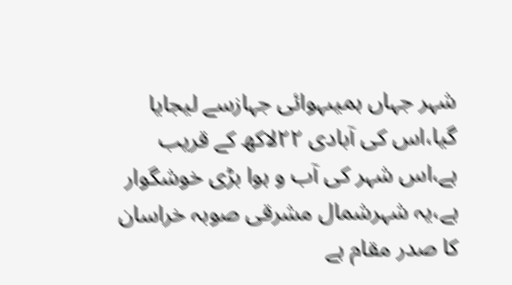شہر جہاں ہمیںہوائی جہازسے لیجایا گیا،اس کی آبادی ۲۲لاکھ کے قریب ہے،اس شہر کی آب و ہوا بڑی خوشگوار ہے،یہ شہرشمال مشرقی صوبہ خراسان کا صدر مقام ہے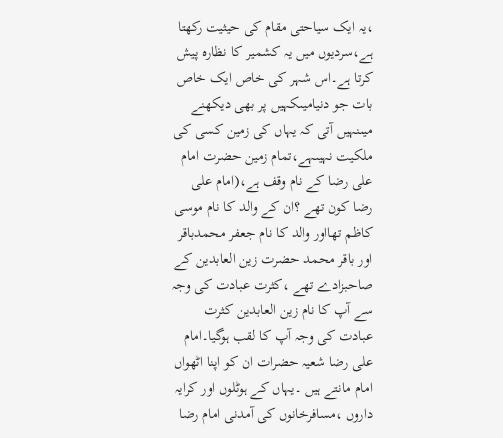،یہ ایک سیاحتی مقام کی حیثیت رکھتا ہے،سردیوں میں یہ کشمیر کا نظارہ پیش کرتا ہے۔اس شہر کی خاص ایک خاص بات جو دنیامیںکہیں پر بھی دیکھنے میںنہیں آتی کہ یہاں کی زمین کسی کی ملکیت نہیںہے،تمام زمین حضرت امام علی رضا کے نام وقف ہے،(امام علی رضا کون تھے ؟ان کے والد کا نام موسی کاظم تھااور والد کا نام جعفر محمدباقر اور باقر محمد حضرت زین العابدین کے صاحبزادے تھے ،کثرت عبادت کی وجہ سے آپ کا نام زین العابدین کثرت عبادت کی وجہ آپ کا لقب ہوگیا۔امام علی رضا شعیہ حضرات ان کو اپنا اٹھواں امام مانتے ہیں ۔یہاں کے ہوٹلوں اور کرایہ داروں ،مسافرخانوں کی آمدنی امام رضا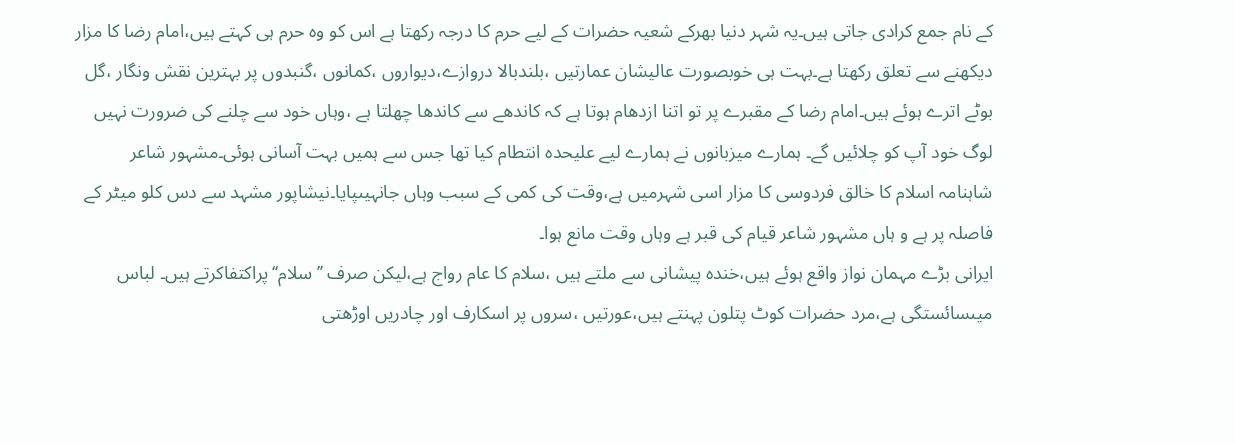کے نام جمع کرادی جاتی ہیں۔یہ شہر دنیا بھرکے شعیہ حضرات کے لیے حرم کا درجہ رکھتا ہے اس کو وہ حرم ہی کہتے ہیں،امام رضا کا مزار دیکھنے سے تعلق رکھتا ہے۔بہت ہی خوبصورت عالیشان عمارتیں ،بلندبالا دروازے،دیواروں ،کمانوں ،گنبدوں پر بہترین نقش ونگار ،گل بوٹے اترے ہوئے ہیں۔امام رضا کے مقبرے پر تو اتنا ازدھام ہوتا ہے کہ کاندھے سے کاندھا چھلتا ہے ،وہاں خود سے چلنے کی ضرورت نہیں لوگ خود آپ کو چلائیں گے۔ ہمارے میزبانوں نے ہمارے لیے علیحدہ انتطام کیا تھا جس سے ہمیں بہت آسانی ہوئی۔مشہور شاعر شاہنامہ اسلام کا خالق فردوسی کا مزار اسی شہرمیں ہے،وقت کی کمی کے سبب وہاں جانہیںپایا۔نیشاپور مشہد سے دس کلو میٹر کے فاصلہ پر ہے و ہاں مشہور شاعر قیام کی قبر ہے وہاں وقت مانع ہوا۔
ایرانی بڑے مہمان نواز واقع ہوئے ہیں،خندہ پیشانی سے ملتے ہیں ،سلام کا عام رواج ہے،لیکن صرف ’’سلام‘‘پراکتفاکرتے ہیں۔ لباس میںسائستگی ہے،مرد حضرات کوٹ پتلون پہنتے ہیں،عورتیں ،سروں پر اسکارف اور چادریں اوڑھتی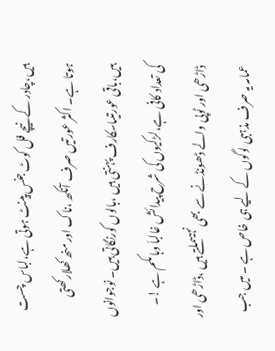ہیں،چادر کے نیچے فل کوٹ جنس پینٹ ہوتی ہے،لباس چست ہوتا ہے۔ اکثر عورتیں صرف آنکھ ،ناک اور منھ کھلارکھتی ہیں،باقی عورتیںاسکارف پہنتی ہیں ،بالوں کورنگاتی ہیں۔ نوجوانوں کی تعداد کافی ہے،لڑکیوں کی شرح پیدائش غالباَ وہاںکم ہے !۔
ڈاڑھی اور ٹوپی والے ڈھونڈنے سے بھی نہیںملتے ہیں ،ڈاڑھی اور عمامہ یہ صرف مذہبی لوگوں کے لیے ہی خاص ہے ۔ میں جب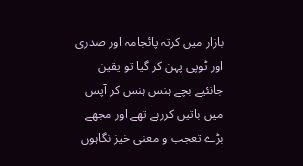بازار میں کرتہ پائجامہ اور صدری اور ٹوپی پہن کر گیا تو یقین جانئیے بچے ہنس ہنس کر آپس میں باتیں کررہے تھے اور مجھے بڑے تعجب و معنی خیز نگاہوں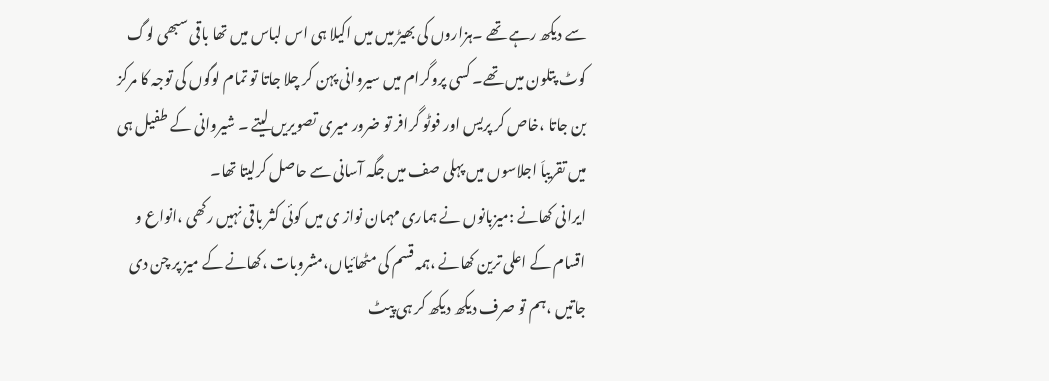سے دیکھ رہے تھے ۔ہزاروں کی بھیڑ میں میں اکیلا ہی اس لباس میں تھا باقی سبھی لوگ کوٹ پتلون میں تھے۔ کسی پروگرام میں سیروانی پہن کر چلا جاتا تو تمام لوگوں کی توجہ کا مرکز بن جاتا ،خاص کر پریس اور فوٹو گرافر تو ضرور میری تصویریں لیتے ۔ شیروانی کے طفیل ہی میں تقریباَ اجلاسوں میں پہلی صف میں جگہ آسانی سے حاصل کرلیتا تھا۔
ایرانی کھانے :میزبانوں نے ہماری مہمان نواز ی میں کوئی کثر باقی نہیں رکھی ،انواع و اقسام کے اعلی ترین کھانے ،ہمہ قسم کی مٹھائیاں،مشروبات ،کھانے کے میز پر چن دی جاتیں ،ہم تو صرف دیکھ دیکھ کر ہی پیٹ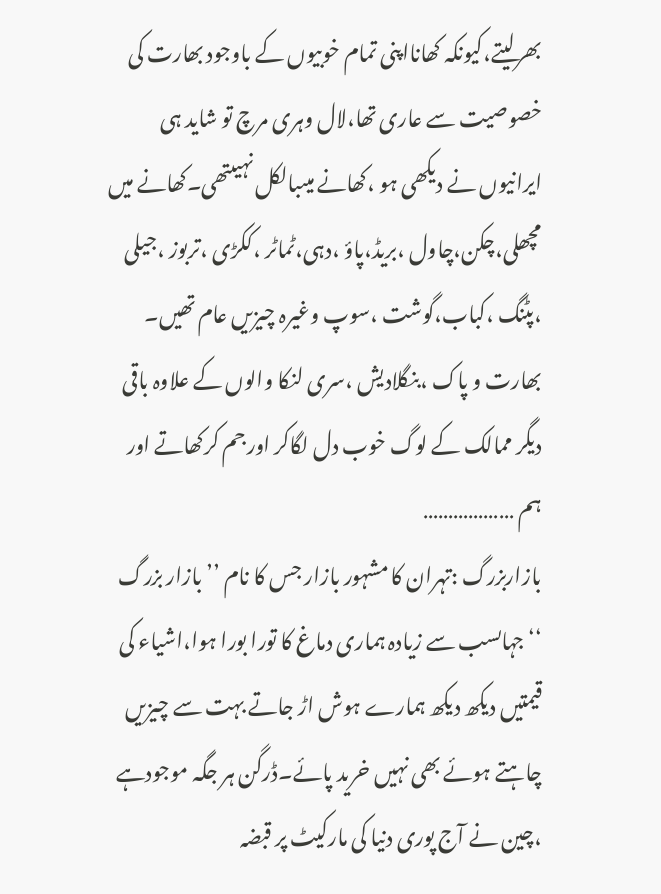بھرلیتے،کیونکہ کھانااپنی تمام خوبیوں کے باوجود بھارت کی خصوصیت سے عاری تھا،لال وہری مرچ تو شاید ہی ایرانیوں نے دیکھی ہو ،کھانے میںبالکل نہیںتھی۔کھانے میں مچھلی،چکن،چاول ،بریڈ،پاؤ ،دہی،ٹماٹر ،ککڑی ،تربوز ،جیلی ،پٹنگ ،کباب،گوشت ،سوپ وغیرہ چیزیں عام تھیں۔ بھارت و پاک ،بنگلادیش ،سری لنکا والوں کے علاوہ باقی دیگر ممالک کے لوگ خوب دل لگاکر اور جم کرکھاتے اور ہم ………………
بازاربزرگ :تہران کا مشہور بازار جس کا نام ’’بازار بزرگ ‘‘جہاںسب سے زیادہ ہماری دماغ کا تورا بورا ہوا،اشیاء کی قیمتیں دیکھ دیکھ ہمارے ہوش اڑ جاتے بہت سے چیزیں چاہتے ہوئے بھی نہیں خرید پائے۔ڈرگن ہر جگہ موجودہے ،چین نے آج پوری دنیا کی مارکیٹ پر قبضہ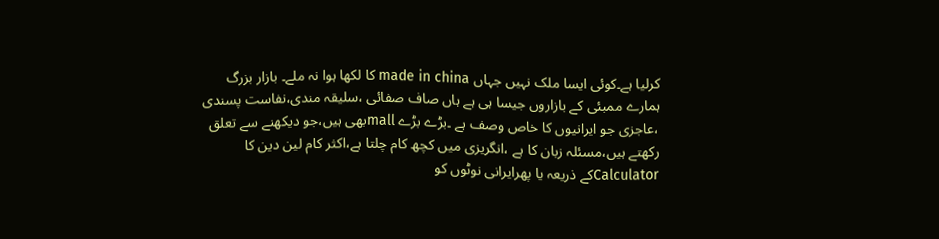کرلیا ہے۔کوئی ایسا ملک نہیں جہاں made in china کا لکھا ہوا نہ ملے۔ بازار بزرگ ہمارے ممبئی کے بازاروں جیسا ہی ہے ہاں صاف صفائی ،سلیقہ مندی،نفاست پسندی ،عاجزی جو ایرانیوں کا خاص وصف ہے ۔بڑے بڑے mallبھی ہیں،جو دیکھنے سے تعلق رکھتے ہیں،مسئلہ زبان کا ہے ،انگریزی میں کچھ کام چلتا ہے،اکثر کام لین دین کا Calculatorکے ذریعہ یا پھرایرانی نوٹوں کو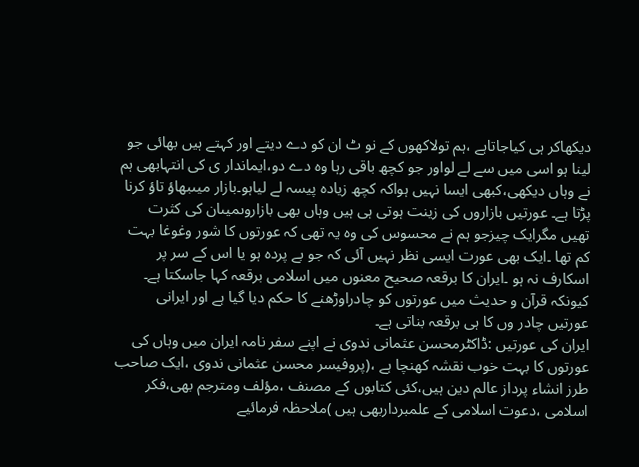دیکھاکر ہی کیاجاتاہے ،ہم تولاکھوں کے نو ٹ ان کو دے دیتے اور کہتے ہیں بھائی جو لینا ہو اسی میں سے لے لواور جو کچھ باقی رہا وہ دے دو،ایماندار ی کی انتہابھی ہم نے وہاں دیکھی،کبھی ایسا نہیں ہواکہ کچھ زیادہ پیسہ لے لیاہو۔بازار میںبھاؤ تاؤ کرنا پڑتا ہے۔ عورتیں بازاروں کی زینت ہوتی ہی ہیں وہاں بھی بازاروںمیںان کی کثرت تھیں مگرایک چیزجو ہم نے محسوس کی وہ یہ تھی کہ عورتوں کا شور وغوغا بہت کم تھا ۔ایک بھی عورت ایسی نظر نہیں آئی کہ جو بے پردہ ہو یا اس کے سر پر اسکارف نہ ہو ۔ایران کا برقعہ صحیح معنوں میں اسلامی برقعہ کہا جاسکتا ہے۔ کیونکہ قرآن و حدیث میں عورتوں کو چادراوڑھنے کا حکم دیا گیا ہے اور ایرانی عورتیں چادر وں کا ہی برقعہ بناتی ہے۔
ایران کی عورتیں :ڈاکٹرمحسن عثمانی ندوی نے اپنے سفر نامہ ایران میں وہاں کی عورتوں کا بہت خوب نقشہ کھنچا ہے ،(پروفیسر محسن عثمانی ندوی ،ایک صاحب طرز انشاء پرداز عالم دین ہیں،کئی کتابوں کے مصنف ،مؤلف ومترجم بھی،فکر اسلامی ،دعوت اسلامی کے علمبرداربھی ہیں )ملاحظہ فرمائیے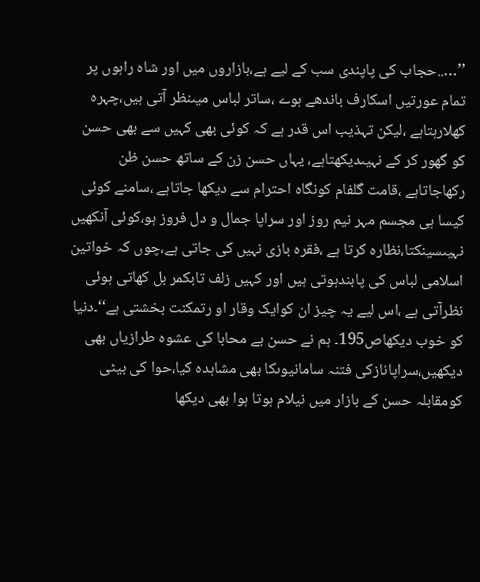’’…..حجاب کی پاپندی سب کے لیے ہے،بازاروں میں اور شاہ راہوں پر تمام عورتیں اسکارف باندھے ہوے ،ساتر لباس میںنظر آتی ہیں،چہرہ کھلارہتاہے ،لیکن تہذیب اس قدر ہے کہ کوئی بھی کہیں سے بھی حسن کو گھور کر کے نہیںدیکھتاہے، یہاں حسن زن کے ساتھ حسن ظن رکھاجاتاہے ،قامت گلفام کونگاہ احترام سے دیکھا جاتاہے ،سامنے کوئی کیسا ہی مجسم مہر نیم روز اور سراپا جمال و دل فروز ہو،کوئی آنکھیں نہیںسینکتا،نظارہ کرتا ہے ،فقرہ بازی نہیں کی جاتی ہے،چوں کہ خواتین اسلامی لباس کی پابندہوتی ہیں اور کہیں زلف تابکمر بل کھاتی ہوئی نظرآتی ہے ،اس لیے یہ چیز ان کوایک وقار او رتمکنت بخشتی ہے‘‘۔دنیا کو خوب دیکھاص195۔ ہم نے حسن بے محابا کی عشوہ طرازیاں بھی دیکھیں،سراپانازکی فتنہ سامانیوںکا بھی مشاہدہ کیا،حوا کی بیٹی کومقابلہ حسن کے بازار میں نیلام ہوتا ہوا بھی دیکھا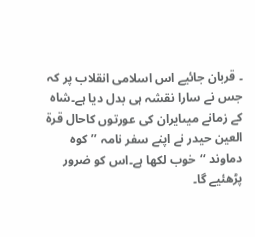۔ قربان جائیے اس اسلامی انقلاب پر کہ جس نے سارا نقشہ ہی بدل دیا ہے۔شاہ کے زمانے میںایران کی عورتوں کاحال قرۃ العین حیدر نے اپنے سفر نامہ ’’کوہ دماوند ‘‘خوب لکھا ہے۔اس کو ضرور پڑھئیے گا۔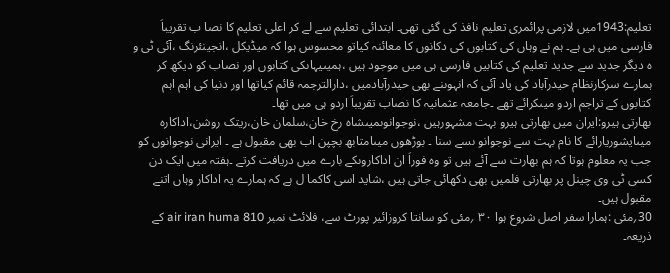تعلیم:1943میں لازمی پرائمری تعلیم نافذ کی گئی تھی۔ ابتدائی تعلیم سے لے کر اعلی تعلیم کا نصا ب تقریباَ فارسی میں ہی ہے۔ ہم نے وہاں کی کتابوں کی دکانوں کا معائنہ کیاتو محسوس ہوا کہ میڈیکل ،انجینئرنگ ،آئی ٹی و ہ دیگر جدید سے جدید تعلیم کی کتابیں فارسی ہی میں موجود ہیں ،ہمیںیہاںکی کتابوں اور نصاب کو دیکھ کر ہمارے سرکارنظام حیدرآباد کی یاد آئی کہ انہوںنے بھی حیدرآبادمیں ،دارالترجمہ قائم کیاتھا اور دنیا کی اہم اہم کتابوں کے تراجم اردو میںکرائے تھے ۔جامعہ عثمانیہ کا نصاب تقریباَ اردو ہی میں تھا۔
بھارتی ہیرو:ایران میں بھارتی ہیرو بہت مشہورہیں ،نوجوانوںمیںشاہ رخ خان،سلمان خان،ریتک روشن،اداکارہ میںایشوریارائے کا نام بہت سے نوجوانو ںسے سنا ۔ بوڑھوں میںامتابھ بچپن اب بھی مقبول ہے ۔ ایرانی نوجوانوں کو جب یہ معلوم ہوتا کہ ہم بھارت سے آئے ہیں تو وہ فوراَ ان اداکاروںکے بارے میں دریافت کرتے ۔ہفتہ میں ایک دن کسی ٹی وی چینل پر بھارتی فلمیں بھی دکھائی جاتی ہیں ،شاید اسی کاکما ل ہے کہ ہمارے یہ اداکار وہاں اتنے مقبول ہیں۔
30؍مئی :ہمارا سفر اصل شروع ہوا ۳۰ ؍مئی کو سانتا کروزائیر پورٹ سے، فلائٹ نمبر air iran huma 810 کے ذریعہ۔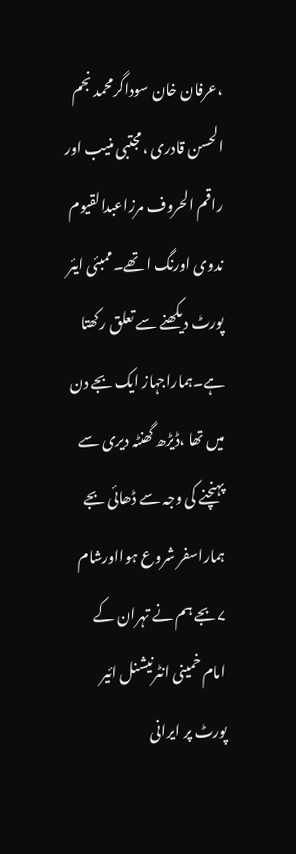،عرفان خان سوداگرمحمد نجم الحسن قادری ،مجتبی منیب اور راقم الحروف مرزاعبدالقیوم ندوی اورنگ ا تھے۔ممبئی ایئر پورٹ دیکھنے سے تعلق رکھتا ہے۔ہماراجہاز ایک بجے دن میں تھا ،ڈیڑھ گھنٹہ دیری سے پہنچنے کی وجہ سے ڈھائی بجے ہماراسفر شروع ہوااورشام ۷بجے ہم نے تہران کے امام خمینی انٹرنیشنل ائیر پورٹ پر ایرانی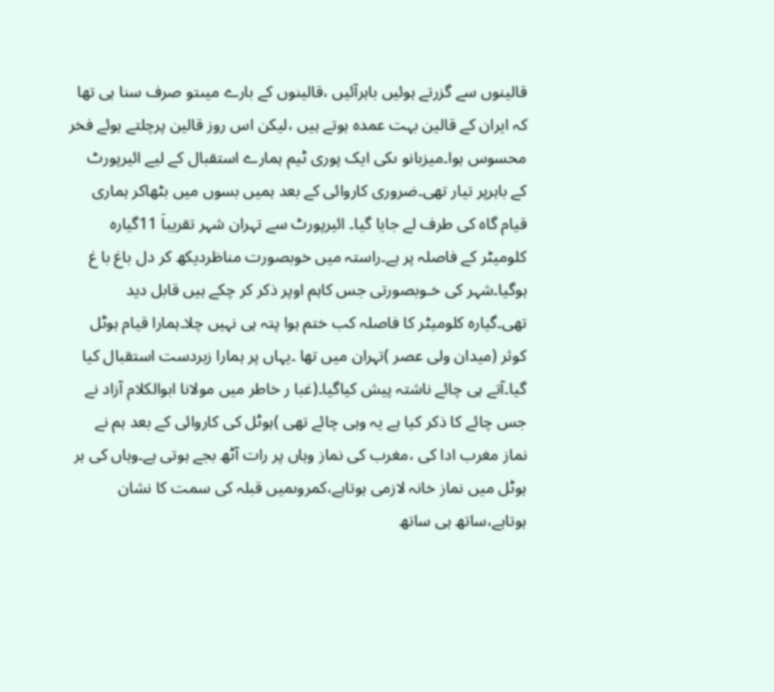قالینوں سے گزرتے ہوئیں باہرآئیں ،قالینوں کے بارے میںتو صرف سنا ہی تھا کہ ایران کے قالین بہت عمدہ ہوتے ہیں ،لیکن اس روز قالین پرچلتے ہوئے فخر محسوس ہوا۔میزبانو ںکی ایک پوری ٹیم ہمارے استقبال کے لیے ائیرپورٹ کے باہرپر تیار تھی۔ضروری کاروائی کے بعد ہمیں بسوں میں بٹھاکر ہماری قیام گاہ کی طرف لے جایا گیا۔ ائیرپورٹ سے تہران شہر تقریباَ 11گیارہ کلومیٹر کے فاصلہ پر ہے۔راستہ میں خوبصورت مناظردیکھ کر دل باغ با غ ہوگیا۔شہر کی خـوبصورتی جس کاہم اوپر ذکر کر چکے ہیں قابل دید تھی۔گیارہ کلومیٹر کا فاصلہ کب ختم ہوا پتہ ہی نہیں چلا۔ہمارا قیام ہوٹل کوثر (میدان ولی عصر )تہران میں تھا ۔یہاں پر ہمارا زبردست استقبال کیا گیا۔آتے ہی چائے ناشتہ پیش کیاگیا۔(غبا ر خاطر میں مولانا ابوالکلام آزاد نے جس چائے کا ذکر کیا ہے یہ وہی چائے تھی )ہوٹل کی کاروائی کے بعد ہم نے نماز مغرب ادا کی ،مغرب کی نماز وہاں پر رات آٹھ بجے ہوتی ہے۔وہاں کی ہر ہوٹل میں نماز خانہ لازمی ہوتاہے،کمروںمیں قبلہ کی سمت کا نشان ہوتاہے،ساتھ ہی ساتھ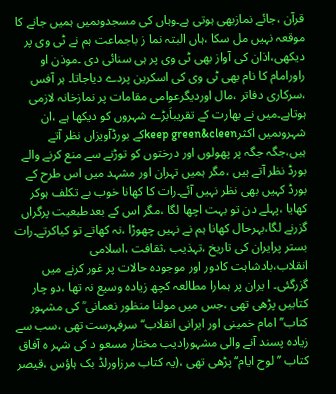قرآن ،جائے نمازبھی ہوتی ہے۔وہاں کی مسجدوںمیں ہمیں جانے کا موقعہ نہیں مل سکا ،ہاں البتہ نما ز باجماعت ہم نے ٹی وی پر دیکھی،اذان کی آواز بھی ٹی وی پر ہی سنائی دی ۔موذن او راورامام کا نام بھی ٹی وی کی اسکرین پردے دیاجاتا۔ ہر آفس ،سرکاری دفاتر ،مال اوردیگرعوامی مقامات پر نمازخانہ لازمی ہوتاہے۔میں نے بھارت کے تقریباَبڑے شہروں کو دیکھا ہے ،ان شہروںمیں اکثرkeep green&cleenکے بورڈآویزاں نظر آتے ہیں،جگہ جگہ پر پھولوں اور درختوں کو توڑنے سے منع کرنے والے بورڈ نظر آتے ہیں ،مگر ہمیں تہران اور مشہد میں اس طرح کے بورڈ کہیں بھی نظر نہیں آئے۔رات کا کھانا خوب بے تکلف ہوکر کھایا ،پہلے دن تو بہت اچھا لگا ،مگر اس کے بعدطبعیت پرگراں گزرنے لگا،بہرحال کھانا ہم نے نہیں چھوڑا ،نہ کھاتے تو کیاکرتے۔رات بستر پرایران کی تاریخ ،تہذیب ،ثقافت ،اسلامی انقلاب،بادشاہت کادور اور موجودہ حالات پر غور کرنے میں گزرگئی۔ ا یران پر ہمارا مطالعہ کچھ زیادہ وسیع نہ تھا ،دو چار کتابیں پڑھی تھی ،جس میں مولنا منظور نعمانی ؒ کی مشہور کتاب’’امام خمینی اور ایرانی انقلاب‘‘سرفہرست تھی ،سب سے زیادہ پسند آنے والی مشہورادیب مختار مسعو د کی شہر ہ آفاق کتاب ’’لوح ایام‘‘پڑھی تھی ،(یہ کتاب مرزاورلڈ بک ہاؤس ،قیصر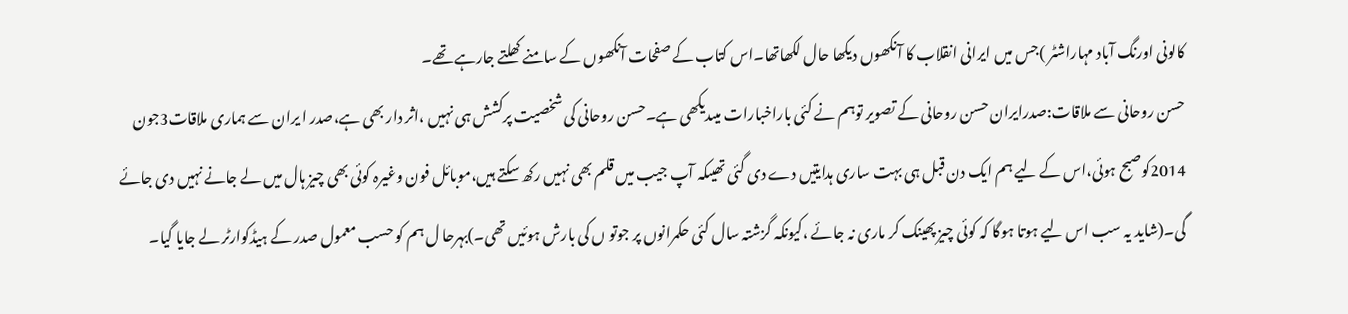کالونی اورنگ آباد مہاراشٹر )جس میں ایرانی انقلاب کا آنکھوں دیکھا حال لکھاتھا۔اس کتاب کے صفحات آنکھوں کے سامنے کھلتے جارہے تھے۔
حسن روحانی سے ملاقات:صدرایران حسن روحانی کے تصویر توہم نے کئی باراخبارات میںدیکھی ہے۔حسن روحانی کی شخصیت پرکشش ہی نہیں ،اثر دار بھی ہے،صدر ا یران سے ہماری ملاقات3جون 2014کوصبح ہوئی،اس کے لیے ہم ایک دن قبل ہی بہت ساری ہدایتیں دے دی گئی تھیںکہ آپ جیب میں قلم بھی نہیں رکھ سکتے ہیں،موبائل فون وغیرہ کوئی بھی چیز ہال میں لے جانے نہیں دی جائے گی۔(شاید یہ سب اس لیے ہوتا ہوگا کہ کوئی چیز پھینک کر ماری نہ جائے ،کیونکہ گزشتہ سال کئی حکمرانوں پر جوتو ں کی بارش ہوئیں تھی۔)بہرحا ل ہم کو حسب معمول صدر کے ہیڈکوارٹر لے جایا گیا۔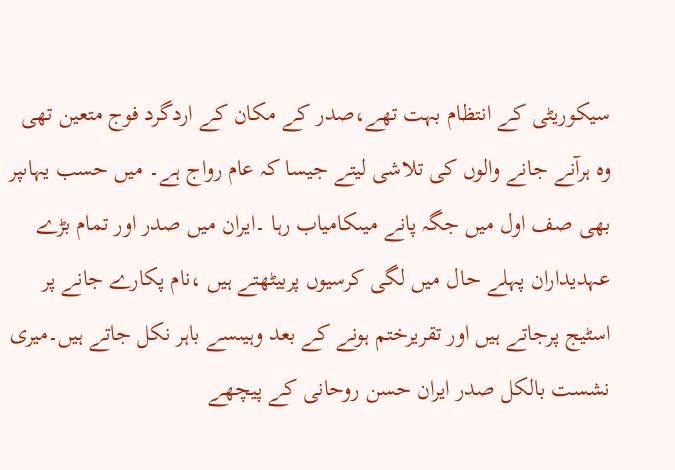سیکوریٹی کے انتظام بہت تھے،صدر کے مکان کے اردگرد فوج متعین تھی وہ ہرآنے جانے والوں کی تلاشی لیتے جیسا کہ عام رواج ہے۔ میں حسب یہاںپر بھی صف اول میں جگہ پانے میںکامیاب رہا ۔ایران میں صدر اور تمام بڑے عہدیداران پہلے حال میں لگی کرسیوں پربیٹھتے ہیں ،نام پکارے جانے پر اسٹیج پرجاتے ہیں اور تقریرختم ہونے کے بعد وہیںسے باہر نکل جاتے ہیں۔میری نشست بالکل صدر ایران حسن روحانی کے پیچھے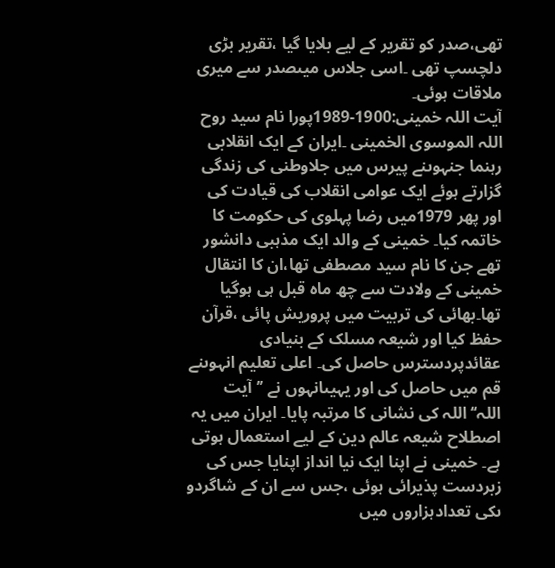تھی،صدر کو تقریر کے لیے بلایا گیا ،تقریر بڑی دلچسپ تھی ۔اسی جلاس میںصدر سے میری ملاقات ہوئی۔
آیت اللہ خمینی:1900-1989پورا نام سید روح اللہ الموسوی الخمینی ۔ایران کے ایک انقلابی رہنما جنہوںنے پیرس میں جلاوطنی کی زندگی گزارتے ہوئے ایک عوامی انقلاب کی قیادت کی اور پھر 1979میں رضا پہلوی کی حکومت کا خاتمہ کیا۔ خمینی کے والد ایک مذہبی دانشور تھے جن کا نام سید مصطفی تھا،ان کا انتقال خمینی کے ولادت سے چھ ماہ قبل ہی ہوگیا تھا۔بھائی کی تربیت میں پروریش پائی ،قرآن حفظ کیا اور شیعہ مسلک کے بنیادی عقائدپردسترس حاصل کی۔ اعلی تعلیم انہوںنے قم میں حاصل کی اور یہیںانہوں نے ’’آیت اللہ‘‘اللہ کی نشانی کا مرتبہ پایا۔ ایران میں یہ اصطلاح شیعہ عالم دین کے لیے استعمال ہوتی ہے۔ خمینی نے اپنا ایک نیا انداز اپنایا جس کی زبردست پذیرائی ہوئی ،جس سے ان کے شاگردو ںکی تعدادہزاروں میں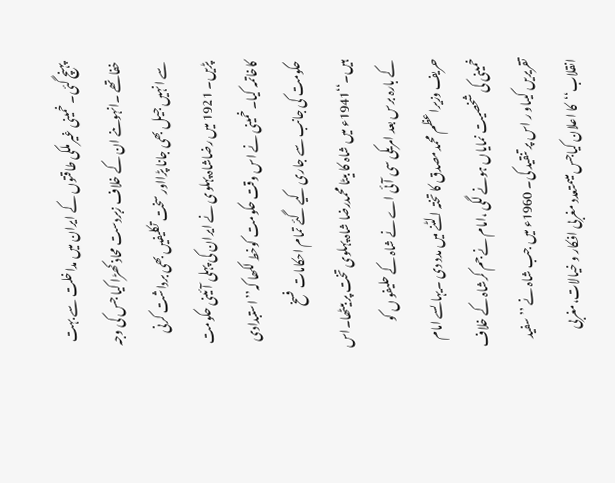پہنچ گئی۔ خمینی غیرملکی طاقتوں کے ایران میں مداخلت سے بہت خفاتھے ۔انہوںنے ان کے خلاف زبردست محاذ کھڑا کیا جس کی وجہ سے انہیں جیل بھی جانا پڑااور سخت تکلیفیں بھی برداشت کرنی پڑیں۔ 1921 میں رضاشاہ پہلوی نے ایران کی پہلی آئینی حکومت کاخاتمہ کیا۔خمینی نے اس وقت حکومت کوخط لکھا کہ’’استبدادی حکومت کی جانب سے جاری کیے گئے تمام احکامات فسخ ہیں۔‘‘1941ء میں شاہ کا بیٹا محمدرضا شاہ پہلوی تخت پر بیٹھا۔اس کے بارہ برس بعد امریکی سی آئی اے نے شاہ کے حلیفو ں کو حریف وزیراعظم محمدمصدق کا تختہ الٹنے میں مدد دی ۔یہاںسے امام خمینی کی شخصیت نمایاں ہونے لگی ،امام نے جم کرشاہ کے خلاف تقریریں کیںاو ر اس پر تنقید کی۔ 1960ء میں جب شاہ نے ’’سفید انقلاب‘‘کا اعلان کیاجس میںمتعدد مغربی افکار و خیالات،مغربی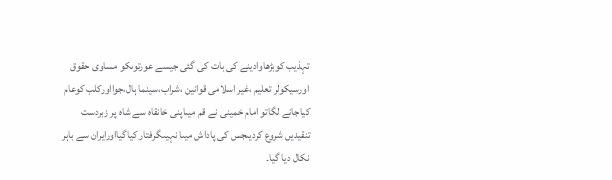تہذیب کوبڑھاوادینے کی بات کی گئی جیسے عورتوںکو مساوی حقوق اورسیکولر تعلیم ،غیر اسلامی قوانین ،شراب،سینما ہال،جوااورکلب کوعام کیاجانے لگاتو امام خمینی نے قم میںاپنی خانقاہ سے شاہ پر زبردست تنقیدیں شروع کردیںجس کی پاداش میںا نہیںگرفتار کیاگیااورایران سے باہر نکال دیا گیا۔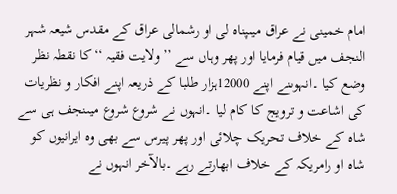امام خمینی نے عراق میںپناہ لی او رشمالی عراق کے مقدس شیعہ شہر النجف میں قیام فرمایا اور پھر وہاں سے ’’ولایت فقیہ ‘‘کا نقطہ نظر وضع کیا ۔انہوںنے اپنے 12000ہزار طلبا کے ذریعہ اپنے افکار و نظریات کی اشاعت و ترویج کا کام لیا ۔انہوں نے شروع شروع میںنجف ہی سے شاہ کے خلاف تحریک چلائی اور پھر پیرس سے بھی وہ ایرانیوں کو شاہ او رامریکہ کے خلاف ابھارتے رہے ۔بالآخر انہوں نے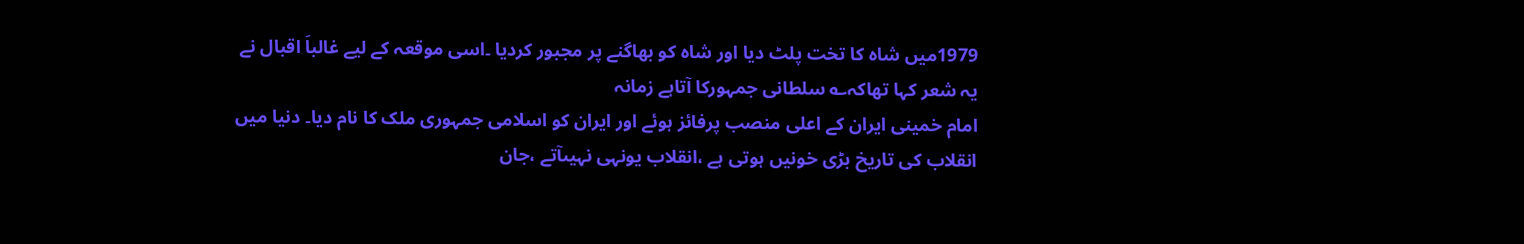1979میں شاہ کا تخت پلٹ دیا اور شاہ کو بھاگنے پر مجبور کردیا ۔اسی موقعہ کے لیے غالباَ اقبال نے یہ شعر کہا تھاکہ؎ سلطانی جمہورکا آتاہے زمانہ
امام خمینی ایران کے اعلی منصب پرفائز ہوئے اور ایران کو اسلامی جمہوری ملک کا نام دیا۔ دنیا میں انقلاب کی تاریخ بڑی خونیں ہوتی ہے ،انقلاب یونہی نہیںآتے ،جان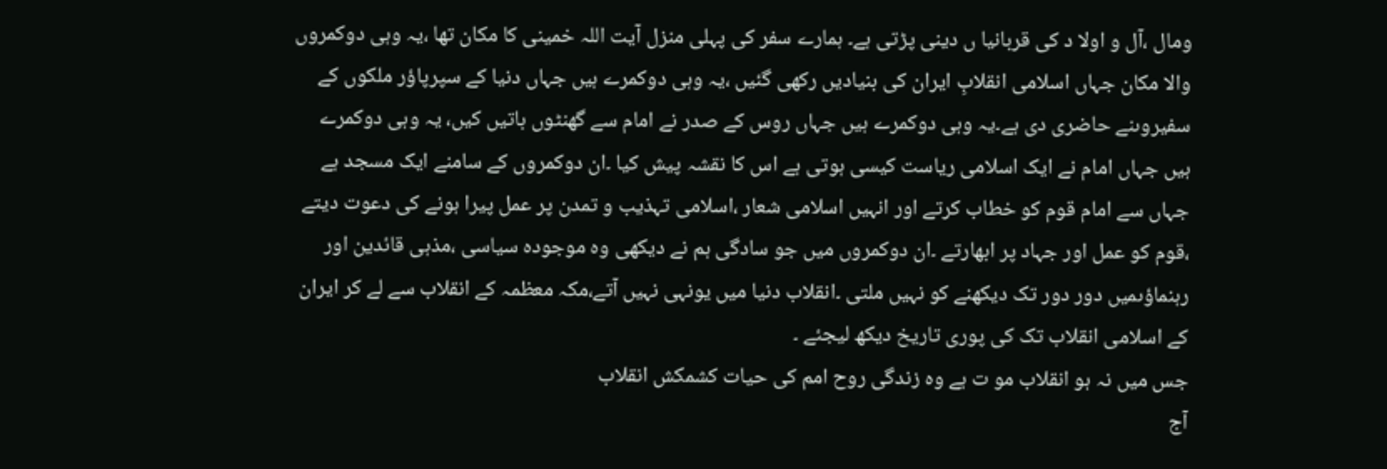ومال ،آل و اولا د کی قربانیا ں دینی پڑتی ہے۔ ہمارے سفر کی پہلی منزل آیت اللہ خمینی کا مکان تھا ،یہ وہی دوکمروں والا مکان جہاں اسلامی انقلابِ ایران کی بنیادیں رکھی گئیں ،یہ وہی دوکمرے ہیں جہاں دنیا کے سپرپاؤر ملکوں کے سفیروںنے حاضری دی ہے۔یہ وہی دوکمرے ہیں جہاں روس کے صدر نے امام سے گھنٹوں باتیں کیں، یہ وہی دوکمرے ہیں جہاں امام نے ایک اسلامی ریاست کیسی ہوتی ہے اس کا نقشہ پیش کیا ۔ان دوکمروں کے سامنے ایک مسجد ہے جہاں سے امام قوم کو خطاب کرتے اور انہیں اسلامی شعار ،اسلامی تہذیب و تمدن پر عمل پیرا ہونے کی دعوت دیتے ،قوم کو عمل اور جہاد پر ابھارتے ۔ان دوکمروں میں جو سادگی ہم نے دیکھی وہ موجودہ سیاسی ،مذہی قائدین اور رہنماؤںمیں دور دور تک دیکھنے کو نہیں ملتی ۔انقلاب دنیا میں یونہی نہیں آتے،مکہ معظمہ کے انقلاب سے لے کر ایران کے اسلامی انقلاب تک کی پوری تاریخ دیکھ لیجئے ۔
جس میں نہ ہو انقلاب مو ت ہے وہ زندگی روح امم کی حیات کشمکش انقلاب
آج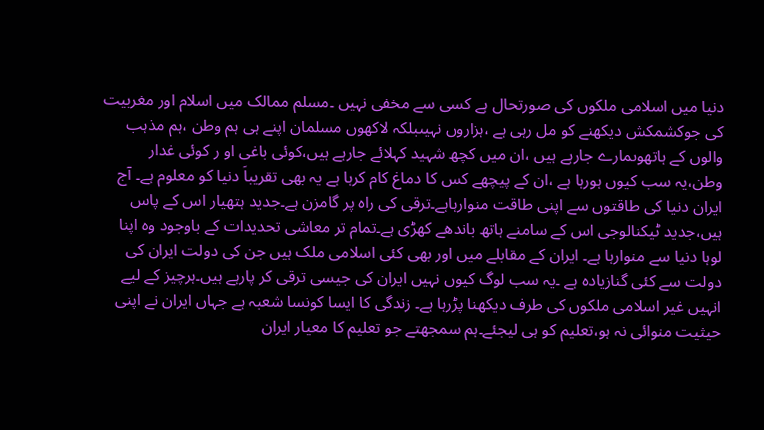دنیا میں اسلامی ملکوں کی صورتحال ہے کسی سے مخفی نہیں ۔مسلم ممالک میں اسلام اور مغربیت کی جوکشمکش دیکھنے کو مل رہی ہے ،ہزاروں نہیںبلکہ لاکھوں مسلمان اپنے ہی ہم وطن ،ہم مذہب والوں کے ہاتھوںمارے جارہے ہیں ،ان میں کچھ شہید کہلائے جارہے ہیں،کوئی باغی او ر کوئی غدار وطن،یہ سب کیوں ہورہا ہے ،ان کے پیچھے کس کا دماغ کام کرہا ہے یہ بھی تقریباَ دنیا کو معلوم ہے۔ آج ایران دنیا کی طاقتوں سے اپنی طاقت منوارہاہے۔ترقی کی راہ پر گامزن ہے۔جدید ہتھیار اس کے پاس ہیں،جدید ٹیکنالوجی اس کے سامنے ہاتھ باندھے کھڑی ہے۔تمام تر معاشی تحدیدات کے باوجود وہ اپنا لوہا دنیا سے منوارہا ہے۔ ایران کے مقابلے میں اور بھی کئی اسلامی ملک ہیں جن کی دولت ایران کی دولت سے کئی گنازیادہ ہے ۔یہ سب لوگ کیوں نہیں ایران کی جیسی ترقی کر پارہے ہیں۔ہرچیز کے لیے انہیں غیر اسلامی ملکوں کی طرف دیکھنا پڑرہا ہے۔ زندگی کا ایسا کونسا شعبہ ہے جہاں ایران نے اپنی حیثیت منوائی نہ ہو،تعلیم کو ہی لیجئے۔ہم سمجھتے جو تعلیم کا معیار ایران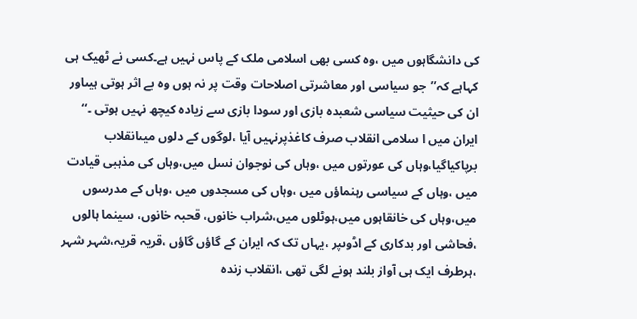کی دانشگاہوں میں ،وہ کسی بھی اسلامی ملک کے پاس نہیں ہے۔کسی نے ٹھیک ہی کہاہے کہ’’جو سیاسی اور معاشرتی اصلاحات وقت پر نہ ہوں وہ بے اثر ہوتی ہیںاور ان کی حیثیت سیاسی شعبدہ بازی اور سودا بازی سے زیادہ کیچھ نہیں ہوتی ۔‘‘
ایران میں ا سلامی انقلاب صرف کاغذپرنہیں آیا ،لوگوں کے دلوں میںانقلاب برپاکیاگیا،وہاں کی عورتوں میں ،وہاں کی نوجوان نسل میں،وہاں کی مذہبی قیادت میں ،وہاں کے سیاسی رہنماؤں میں ،وہاں کی مسجدوں میں ،وہاں کے مدرسوں میں،وہاں کی خانقاہوں میں،ہوٹلوں میں،شراب خانوں، قحبہ خانوں، سینما ہالوں ،فحاشی اور بدکاری کے اڈوںپر ،یہاں تک کہ ایران کے گاؤں گاؤں ،قریہ قریہ،شہر شہر ،ہرطرف ایک ہی آواز بلند ہونے لگی تھی ،انقلاب زندہ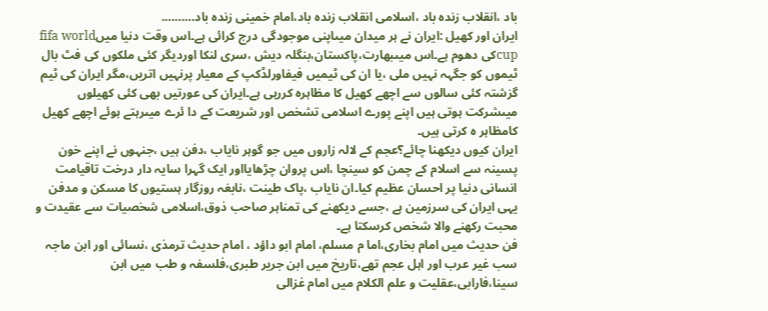باد ،انقلاب زندہ باد ،اسلامی انقلاب زندہ باد،امام خمینی زندہ باد……….
ایران اور کھیل :ایران نے ہر میدان میںاپنی موجودگی درج کرائی ہے۔اس وقت دنیا میںfifa world cupکی دھوم ہے۔اس میںبھارت،پاکستان،بنگلہ دیش ،سری لنکا اوردیگر کئی ملکوں کی فٹ بال ٹیموں کو جگہہ نہیں ملی ،یا ان کی ٹیمیں فیفاورلڈکپ کے معیار پرنہیں اتریں،مگر ایران کی ٹیم گزشتہ کئی سالوں سے اچھے کھیل کا مظاہرہ کررہی ہے۔ایران کی عورتیں بھی کئی کھیلوں میںشرکت ہوتی ہیں اپنے پورے اسلامی تشخص اور شریعت کے دا ئرے میںرہتے ہوئے اچھے کھیل کامظاہر ہ کرتی ہیں۔
ایران کیوں دیکھنا چائے؟عجم کے لالہ زاروں میں جو گوہر نایاب ،دفن ہیں ،جنہوں نے اپنے خون پسینہ سے اسلام کے چمن کو سینچا ،اس پروان چڑھایااور ایک گہرا سایہ دار درخت تاقیامت انسانی دنیا پر احسان عظیم کیا۔ان نایاب ،پاک طینت ،نابغہ روزگار ہستیوں کا مسکن و مدفن یہی ایران کی سرزمین ہے ،جسے دیکھنے کی تمناہر صاحب ذوق،اسلامی شخصیات سے عقیدت و محبت رکھنے والا شخص کرسکتا ہے۔
فن حدیث میں امام بخاری،اما م مسلم، امام ابو داؤد ، امام حدیث ترمذی ،نسائی اور ابن ماجہ سب غیر عرب اور اہل عجم تھے،تاریخ میں ابن جریر طبری،فلسفہ و طب میں ابن سینا،فارابی،عقلیت و علم الکلام میں امام غزالی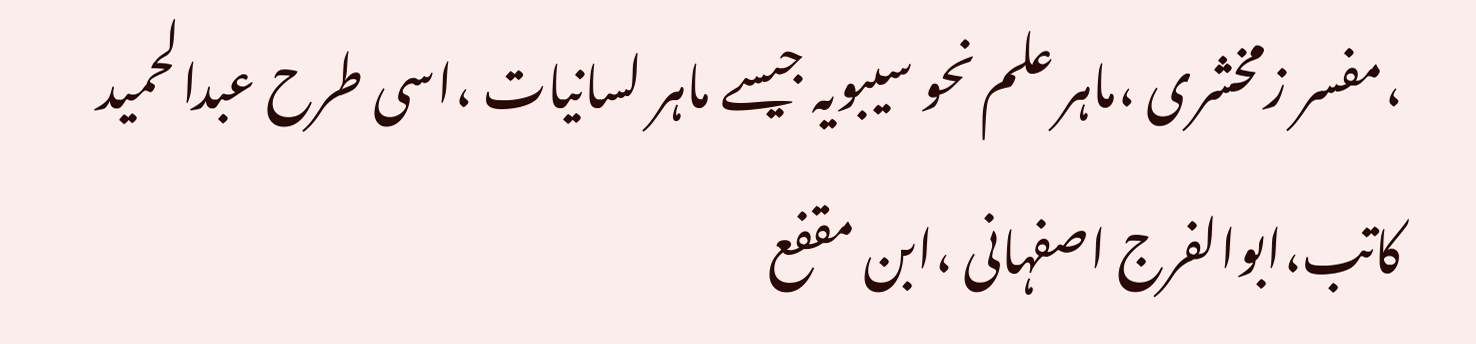،مفسر زمخشری ،ماہر علم نحو سیبویہ جیسے ماہر لسانیات ،اسی طرح عبدالحمید کاتب،ابوالفرج اصفہانی ،ابن مقفع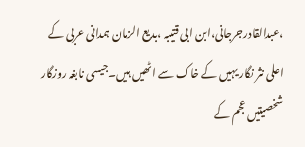،عبدالقادرجرجانی،ابن ابی قتیبہ ،بدیع الزمان ہمدانی عربی کے اعلی نثر نگار یہیں کے خاک سے اٹھیں ہیں۔جیسی نابغہ روزگار شخصیتیں عجم کے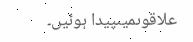علاقوںمیںپیدا ہوئیں۔